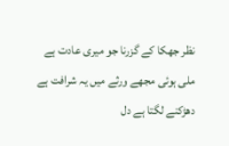نظر جھکا کے گزرنا جو میری عادت ہے
ملی ہوئی مجھے ورثے میں یہ شرافت ہے
دھڑکنے لگتا ہے دل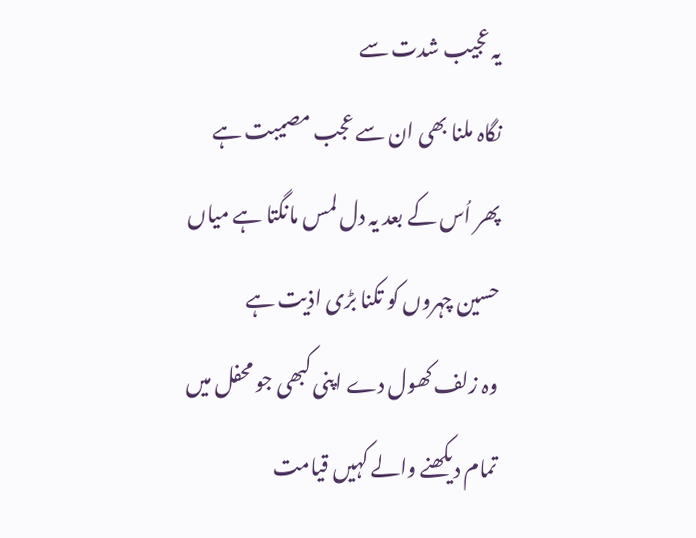یہ عجیب شدت سے
نگاہ ملنا بھی ان سے عجب مصیبت ہے
پھر اُس کے بعد یہ دل لمس مانگتا ہے میاں
حسین چہروں کو تکنا بڑی اذیت ہے
وہ زلف کھول دے اپنی کبھی جو محفل میں
تمام دیکھنے والے کہیں قیامت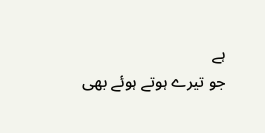ہے
جو تیرے ہوتے ہوئے بھی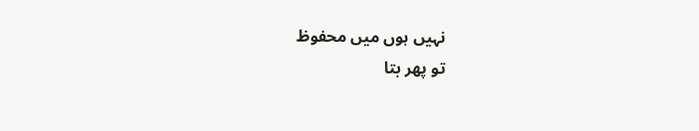نہیں ہوں میں محفوظ
تو پھر بتا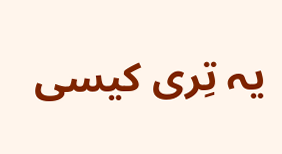یہ تِری کیسی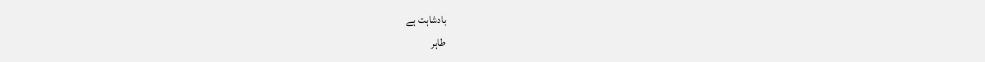بادشاہت ہے
طاہر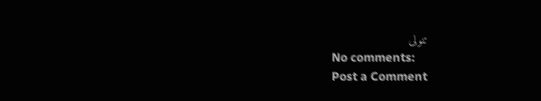تنولی
No comments:
Post a Comment